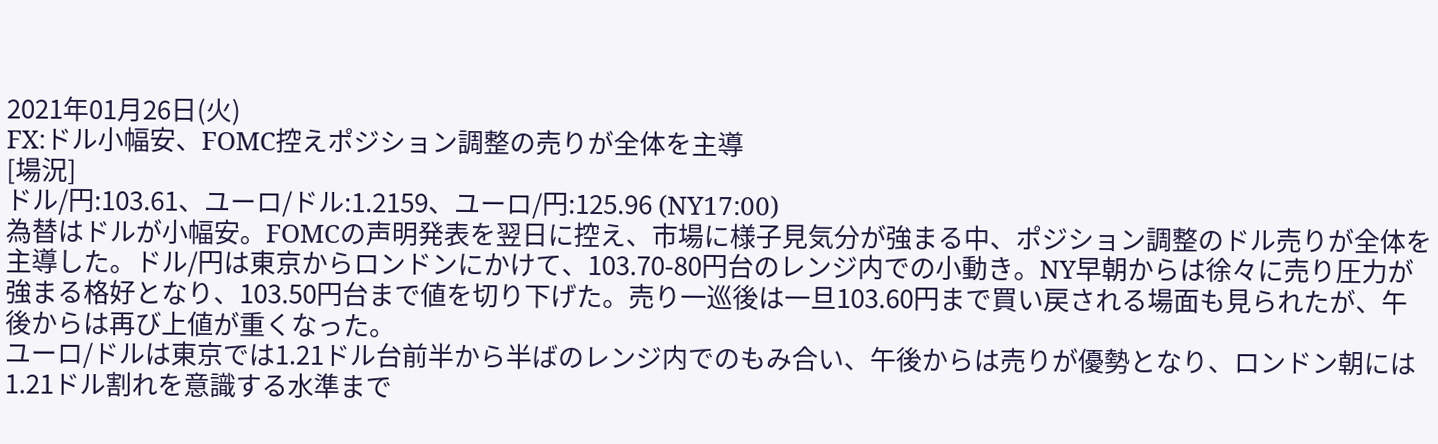2021年01月26日(火)
FX:ドル小幅安、FOMC控えポジション調整の売りが全体を主導
[場況]
ドル/円:103.61、ユーロ/ドル:1.2159、ユーロ/円:125.96 (NY17:00)
為替はドルが小幅安。FOMCの声明発表を翌日に控え、市場に様子見気分が強まる中、ポジション調整のドル売りが全体を主導した。ドル/円は東京からロンドンにかけて、103.70-80円台のレンジ内での小動き。NY早朝からは徐々に売り圧力が強まる格好となり、103.50円台まで値を切り下げた。売り一巡後は一旦103.60円まで買い戻される場面も見られたが、午後からは再び上値が重くなった。
ユーロ/ドルは東京では1.21ドル台前半から半ばのレンジ内でのもみ合い、午後からは売りが優勢となり、ロンドン朝には1.21ドル割れを意識する水準まで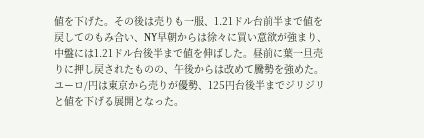値を下げた。その後は売りも一服、1.21ドル台前半まで値を戻してのもみ合い、NY早朝からは徐々に買い意欲が強まり、中盤には1.21ドル台後半まで値を伸ばした。昼前に葉一旦売りに押し戻されたものの、午後からは改めて騰勢を強めた。ユーロ/円は東京から売りが優勢、125円台後半までジリジリと値を下げる展開となった。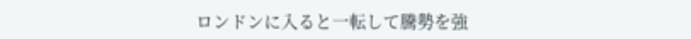ロンドンに入ると一転して騰勢を強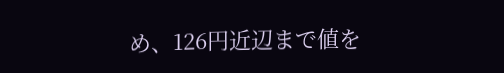め、126円近辺まで値を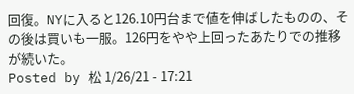回復。NYに入ると126.10円台まで値を伸ばしたものの、その後は買いも一服。126円をやや上回ったあたりでの推移が続いた。
Posted by 松 1/26/21 - 17:21